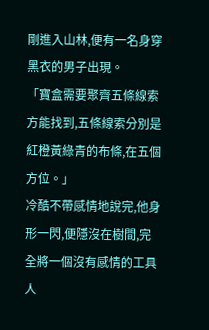剛進入山林,便有一名身穿黑衣的男子出現。
「寶盒需要聚齊五條線索方能找到,五條線索分別是紅橙黃綠青的布條,在五個方位。」
冷酷不帶感情地說完,他身形一閃,便隱沒在樹間,完全將一個沒有感情的工具人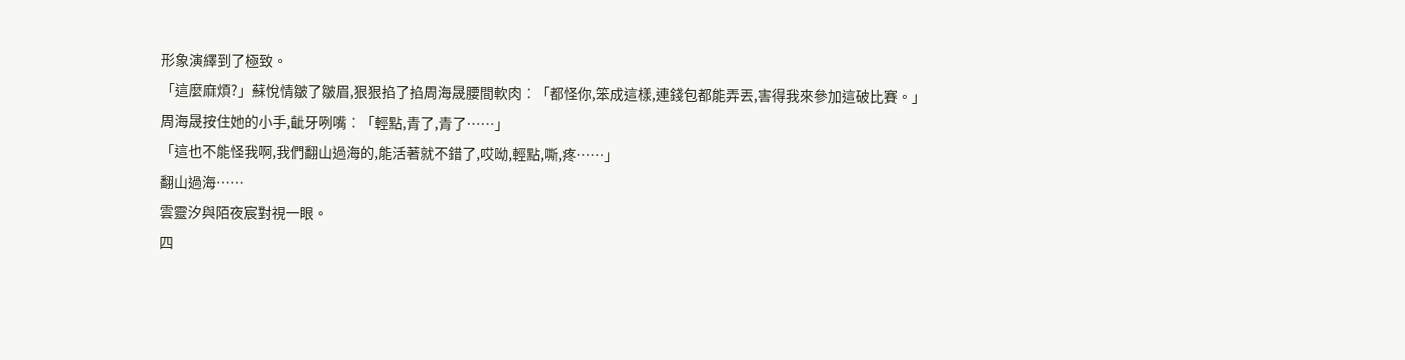形象演繹到了極致。
「這麼麻煩?」蘇悅情皺了皺眉,狠狠掐了掐周海晟腰間軟肉︰「都怪你,笨成這樣,連錢包都能弄丟,害得我來參加這破比賽。」
周海晟按住她的小手,齜牙咧嘴︰「輕點,青了,青了……」
「這也不能怪我啊,我們翻山過海的,能活著就不錯了,哎呦,輕點,嘶,疼……」
翻山過海……
雲靈汐與陌夜宸對視一眼。
四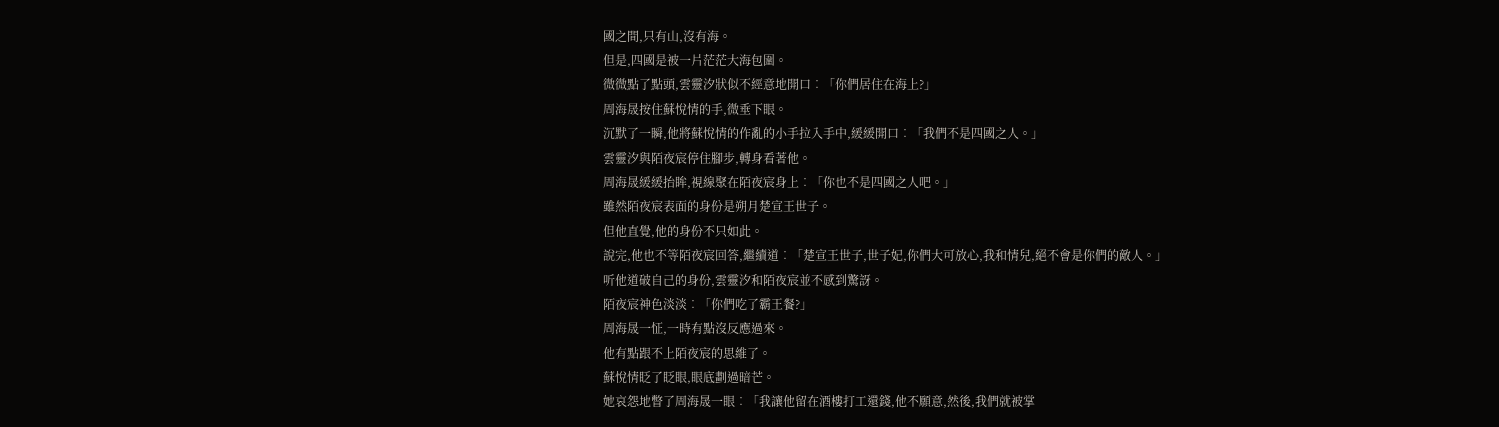國之間,只有山,沒有海。
但是,四國是被一片茫茫大海包圍。
微微點了點頭,雲靈汐狀似不經意地開口︰「你們居住在海上?」
周海晟按住蘇悅情的手,微垂下眼。
沉默了一瞬,他將蘇悅情的作亂的小手拉入手中,緩緩開口︰「我們不是四國之人。」
雲靈汐與陌夜宸停住腳步,轉身看著他。
周海晟緩緩抬眸,視線聚在陌夜宸身上︰「你也不是四國之人吧。」
雖然陌夜宸表面的身份是朔月楚宣王世子。
但他直覺,他的身份不只如此。
說完,他也不等陌夜宸回答,繼續道︰「楚宣王世子,世子妃,你們大可放心,我和情兒,絕不會是你們的敵人。」
听他道破自己的身份,雲靈汐和陌夜宸並不感到驚訝。
陌夜宸神色淡淡︰「你們吃了霸王餐?」
周海晟一怔,一時有點沒反應過來。
他有點跟不上陌夜宸的思維了。
蘇悅情眨了眨眼,眼底劃過暗芒。
她哀怨地瞥了周海晟一眼︰「我讓他留在酒樓打工還錢,他不願意,然後,我們就被掌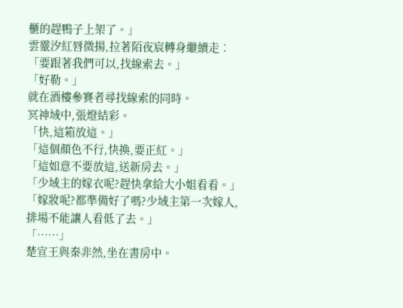櫃的趕鴨子上架了。」
雲靈汐紅唇微揚,拉著陌夜宸轉身繼續走︰「要跟著我們可以,找線索去。」
「好勒。」
就在酒樓參賽者尋找線索的同時。
冥神域中,張燈結彩。
「快,這箱放這。」
「這個顏色不行,快換,要正紅。」
「這如意不要放這,送新房去。」
「少域主的嫁衣呢?趕快拿給大小姐看看。」
「嫁妝呢?都準備好了嗎?少域主第一次嫁人,排場不能讓人看低了去。」
「……」
楚宣王與秦非然,坐在書房中。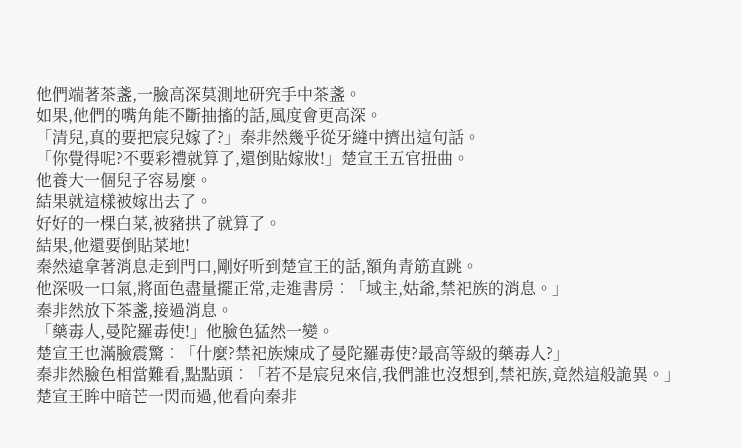他們端著茶盞,一臉高深莫測地研究手中茶盞。
如果,他們的嘴角能不斷抽搐的話,風度會更高深。
「清兒,真的要把宸兒嫁了?」秦非然幾乎從牙縫中擠出這句話。
「你覺得呢?不要彩禮就算了,還倒貼嫁妝!」楚宣王五官扭曲。
他養大一個兒子容易麼。
結果就這樣被嫁出去了。
好好的一棵白菜,被豬拱了就算了。
結果,他還要倒貼菜地!
秦然遠拿著消息走到門口,剛好听到楚宣王的話,額角青筋直跳。
他深吸一口氣,將面色盡量擺正常,走進書房︰「域主,姑爺,禁祀族的消息。」
秦非然放下茶盞,接過消息。
「藥毒人,曼陀羅毒使!」他臉色猛然一變。
楚宣王也滿臉震驚︰「什麼?禁祀族煉成了曼陀羅毒使?最高等級的藥毒人?」
秦非然臉色相當難看,點點頭︰「若不是宸兒來信,我們誰也沒想到,禁祀族,竟然這般詭異。」
楚宣王眸中暗芒一閃而過,他看向秦非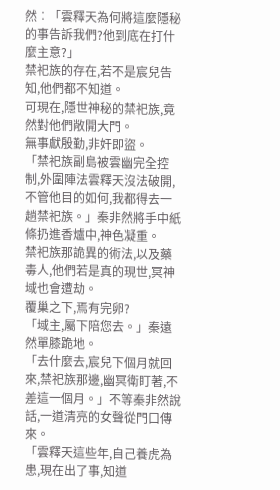然︰「雲釋天為何將這麼隱秘的事告訴我們?他到底在打什麼主意?」
禁祀族的存在,若不是宸兒告知,他們都不知道。
可現在,隱世神秘的禁祀族,竟然對他們敞開大門。
無事獻殷勤,非奸即盜。
「禁祀族副島被雲幽完全控制,外圍陣法雲釋天沒法破開,不管他目的如何,我都得去一趟禁祀族。」秦非然將手中紙條扔進香爐中,神色凝重。
禁祀族那詭異的術法,以及藥毒人,他們若是真的現世,冥神域也會遭劫。
覆巢之下,焉有完卵?
「域主,屬下陪您去。」秦遠然單膝跪地。
「去什麼去,宸兒下個月就回來,禁祀族那邊,幽冥衛盯著,不差這一個月。」不等秦非然說話,一道清亮的女聲從門口傳來。
「雲釋天這些年,自己養虎為患,現在出了事,知道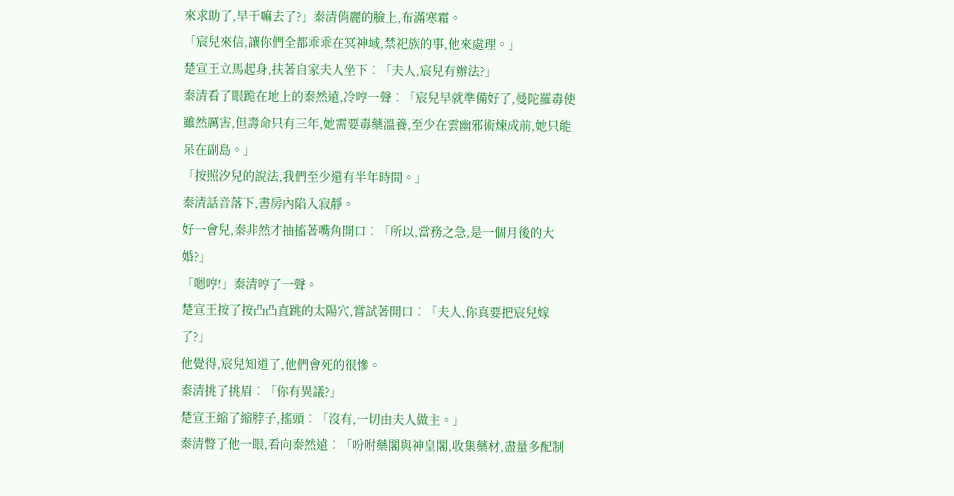來求助了,早干嘛去了?」秦清俏麗的臉上,布滿寒霜。
「宸兒來信,讓你們全都乖乖在冥神域,禁祀族的事,他來處理。」
楚宣王立馬起身,扶著自家夫人坐下︰「夫人,宸兒有辦法?」
秦清看了眼跪在地上的秦然遠,冷哼一聲︰「宸兒早就準備好了,曼陀羅毒使雖然厲害,但壽命只有三年,她需要毒藥溫養,至少在雲幽邪術煉成前,她只能呆在副島。」
「按照汐兒的說法,我們至少還有半年時間。」
秦清話音落下,書房內陷入寂靜。
好一會兒,秦非然才抽搐著嘴角開口︰「所以,當務之急,是一個月後的大婚?」
「嗯哼!」秦清哼了一聲。
楚宣王按了按凸凸直跳的太陽穴,嘗試著開口︰「夫人,你真要把宸兒嫁了?」
他覺得,宸兒知道了,他們會死的很慘。
秦清挑了挑眉︰「你有異議?」
楚宣王縮了縮脖子,搖頭︰「沒有,一切由夫人做主。」
秦清瞥了他一眼,看向秦然遠︰「吩咐藥閣與神皇閣,收集藥材,盡量多配制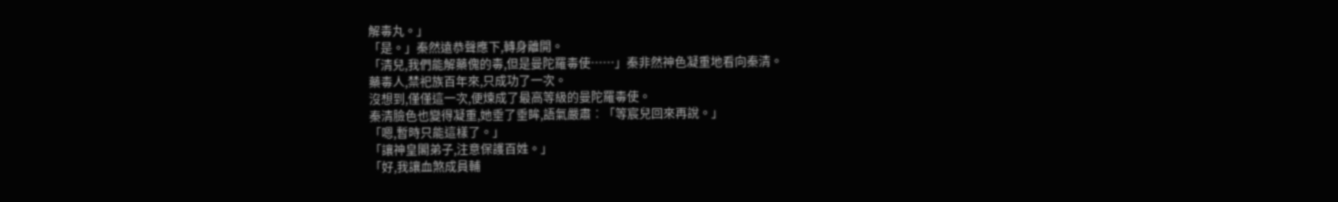解毒丸。」
「是。」秦然遠恭聲應下,轉身離開。
「清兒,我們能解藥傀的毒,但是曼陀羅毒使……」秦非然神色凝重地看向秦清。
藥毒人,禁祀族百年來,只成功了一次。
沒想到,僅僅這一次,便煉成了最高等級的曼陀羅毒使。
秦清臉色也變得凝重,她垂了垂眸,語氣嚴肅︰「等宸兒回來再說。」
「嗯,暫時只能這樣了。」
「讓神皇閣弟子,注意保護百姓。」
「好,我讓血煞成員輔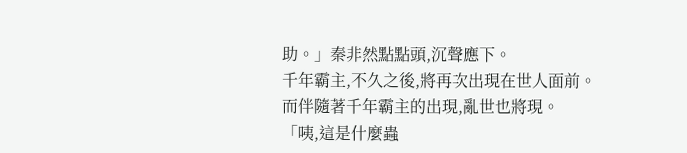助。」秦非然點點頭,沉聲應下。
千年霸主,不久之後,將再次出現在世人面前。
而伴隨著千年霸主的出現,亂世也將現。
「咦,這是什麼蟲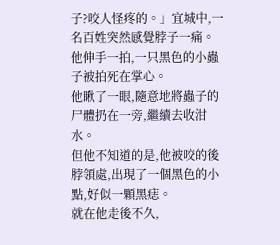子?咬人怪疼的。」宜城中,一名百姓突然感覺脖子一痛。
他伸手一拍,一只黑色的小蟲子被拍死在掌心。
他瞅了一眼,隨意地將蟲子的尸體扔在一旁,繼續去收泔水。
但他不知道的是,他被咬的後脖領處,出現了一個黑色的小點,好似一顆黑痣。
就在他走後不久,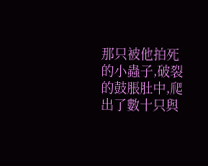那只被他拍死的小蟲子,破裂的鼓脹肚中,爬出了數十只與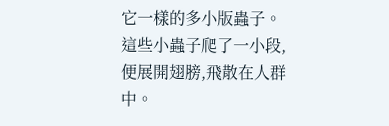它一樣的多小版蟲子。
這些小蟲子爬了一小段,便展開翅膀,飛散在人群中。